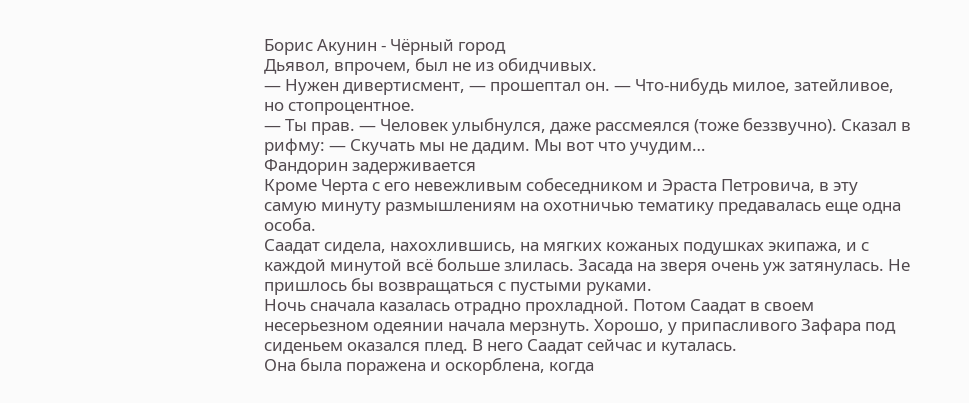Борис Акунин - Чёрный город
Дьявол, впрочем, был не из обидчивых.
— Нужен дивертисмент, — прошептал он. — Что-нибудь милое, затейливое, но стопроцентное.
— Ты прав. — Человек улыбнулся, даже рассмеялся (тоже беззвучно). Сказал в рифму: — Скучать мы не дадим. Мы вот что учудим…
Фандорин задерживается
Кроме Черта с его невежливым собеседником и Эраста Петровича, в эту самую минуту размышлениям на охотничью тематику предавалась еще одна особа.
Саадат сидела, нахохлившись, на мягких кожаных подушках экипажа, и с каждой минутой всё больше злилась. Засада на зверя очень уж затянулась. Не пришлось бы возвращаться с пустыми руками.
Ночь сначала казалась отрадно прохладной. Потом Саадат в своем несерьезном одеянии начала мерзнуть. Хорошо, у припасливого Зафара под сиденьем оказался плед. В него Саадат сейчас и куталась.
Она была поражена и оскорблена, когда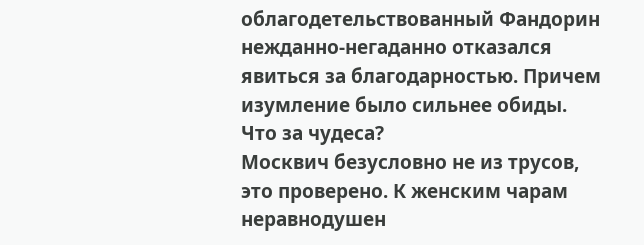облагодетельствованный Фандорин нежданно-негаданно отказался явиться за благодарностью. Причем изумление было сильнее обиды.
Что за чудеса?
Москвич безусловно не из трусов, это проверено. К женским чарам неравнодушен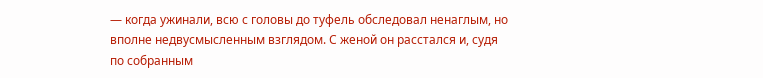— когда ужинали, всю с головы до туфель обследовал ненаглым, но вполне недвусмысленным взглядом. С женой он расстался и, судя по собранным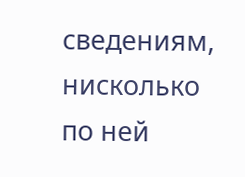сведениям, нисколько по ней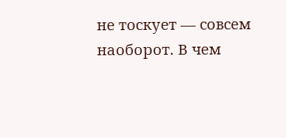не тоскует — совсем наоборот. В чем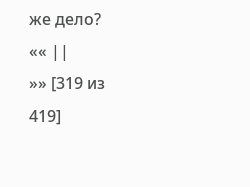же дело?
«« ||
»» [319 из
419]